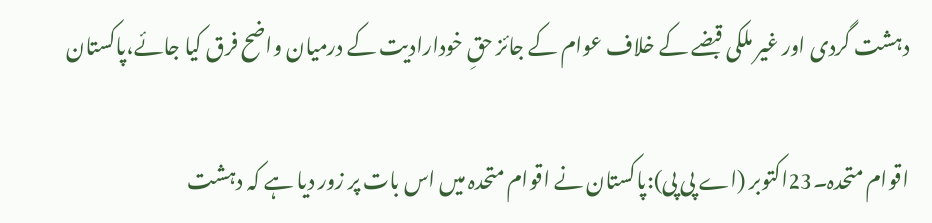دہشت گردی اور غیر ملکی قبضے کے خلاف عوام کے جائز حقِ خودارادیت کے درمیان واضح فرق کیا جائے،پاکستان

اقوام متحدہ۔23اکتوبر (اے پی پی):پاکستان نے اقوام متحدہ میں اس بات پر زور دیا ہے کہ دہشت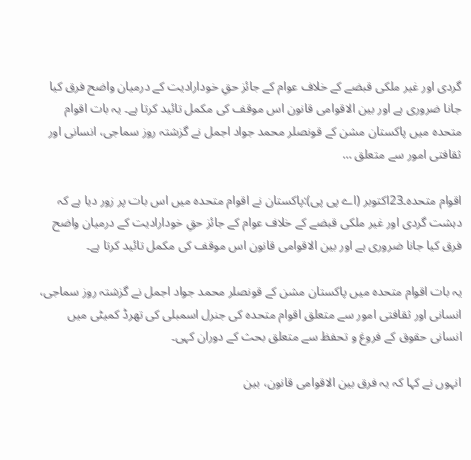گردی اور غیر ملکی قبضے کے خلاف عوام کے جائز حقِ خودارادیت کے درمیان واضح فرق کیا جانا ضروری ہے اور بین الاقوامی قانون اس موقف کی مکمل تائید کرتا ہے۔ یہ بات اقوام متحدہ میں پاکستان مشن کے قونصلر محمد جواد اجمل نے گزشتہ روز سماجی، انسانی اور ثقافتی امور سے متعلق …

اقوام متحدہ۔23اکتوبر (اے پی پی):پاکستان نے اقوام متحدہ میں اس بات پر زور دیا ہے کہ دہشت گردی اور غیر ملکی قبضے کے خلاف عوام کے جائز حقِ خودارادیت کے درمیان واضح فرق کیا جانا ضروری ہے اور بین الاقوامی قانون اس موقف کی مکمل تائید کرتا ہے۔

یہ بات اقوام متحدہ میں پاکستان مشن کے قونصلر محمد جواد اجمل نے گزشتہ روز سماجی، انسانی اور ثقافتی امور سے متعلق اقوام متحدہ کی جنرل اسمبلی کی تھرڈ کمیٹی میں انسانی حقوق کے فروغ و تحفظ سے متعلق بحث کے دوران کہی۔

انہوں نے کہا کہ یہ فرق بین الاقوامی قانون، بین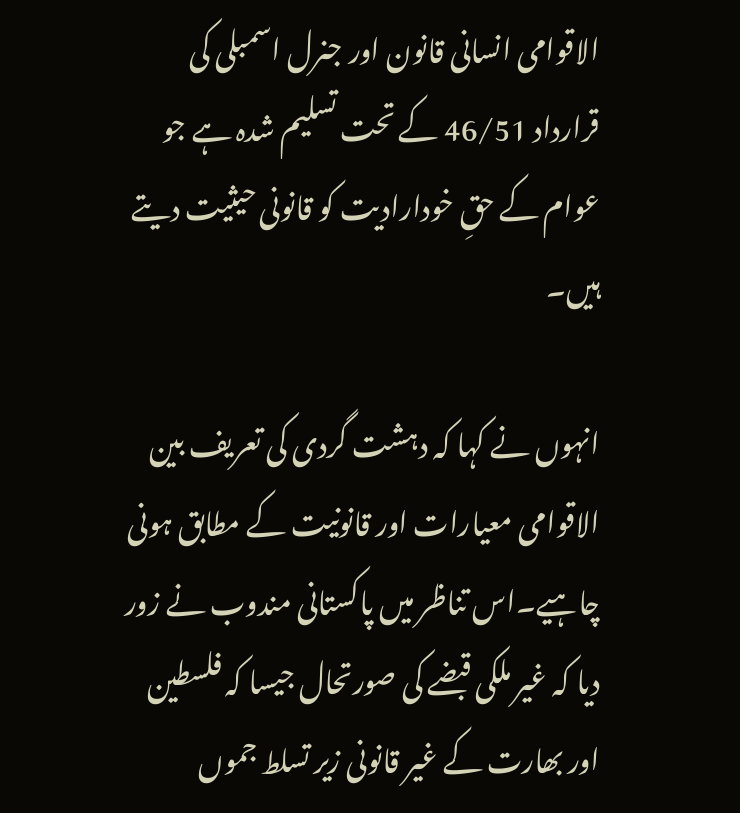الاقوامی انسانی قانون اور جنرل اسمبلی کی قرارداد 46/51 کے تحت تسلیم شدہ ہے جو عوام کے حقِ خودارادیت کو قانونی حیثیت دیتے ہیں۔

انہوں نے کہا کہ دہشت گردی کی تعریف بین الاقوامی معیارات اور قانونیت کے مطابق ہونی چاہیے۔اس تناظر میں پاکستانی مندوب نے زور دیا کہ غیر ملکی قبضے کی صورتحال جیسا کہ فلسطین اور بھارت کے غیر قانونی زیر تسلط جموں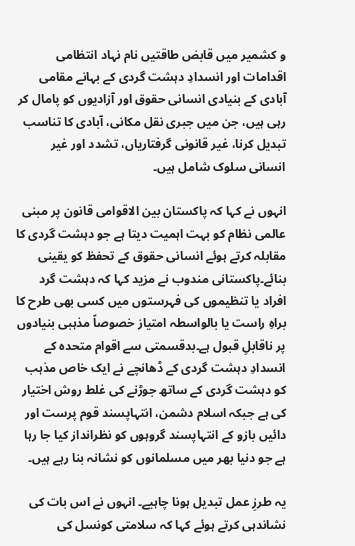و کشمیر میں قابض طاقتیں نام نہاد انتظامی اقدامات اور انسدادِ دہشت گردی کے بہانے مقامی آبادی کے بنیادی انسانی حقوق اور آزادیوں کو پامال کر رہی ہیں، جن میں جبری نقل مکانی، آبادی کا تناسب تبدیل کرنا، غیر قانونی گرفتاریاں، تشدد اور غیر انسانی سلوک شامل ہیں۔

انہوں نے کہا کہ پاکستان بین الاقوامی قانون پر مبنی عالمی نظام کو بہت اہمیت دیتا ہے جو دہشت گردی کا مقابلہ کرتے ہوئے انسانی حقوق کے تحفظ کو یقینی بنائے۔پاکستانی مندوب نے مزید کہا کہ دہشت گرد افراد یا تنظیموں کی فہرستوں میں کسی بھی طرح کا براہِ راست یا بالواسطہ امتیاز خصوصاً مذہبی بنیادوں پر ناقابلِ قبول ہے۔بدقسمتی سے اقوام متحدہ کے انسدادِ دہشت گردی کے ڈھانچے نے ایک خاص مذہب کو دہشت گردی کے ساتھ جوڑنے کی غلط روش اختیار کی ہے جبکہ اسلام دشمن، انتہاپسند قوم پرست اور دائیں بازو کے انتہاپسند گروہوں کو نظرانداز کیا جا رہا ہے جو دنیا بھر میں مسلمانوں کو نشانہ بنا رہے ہیں۔

یہ طرزِ عمل تبدیل ہونا چاہیے۔ انہوں نے اس بات کی نشاندہی کرتے ہوئے کہا کہ سلامتی کونسل کی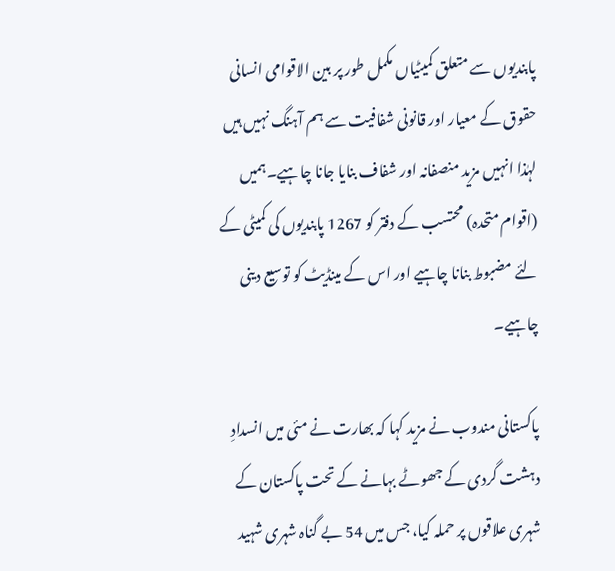پابندیوں سے متعلق کمیٹیاں مکمل طور پر بین الاقوامی انسانی حقوق کے معیار اور قانونی شفافیت سے ہم آہنگ نہیں ہیں لہٰذا انہیں مزید منصفانہ اور شفاف بنایا جانا چاہیے۔ہمیں (اقوام متحدہ) محتسب کے دفتر کو 1267 پابندیوں کی کمیٹی کے لئے مضبوط بنانا چاہیے اور اس کے مینڈیٹ کو توسیع دینی چاہیے۔

پاکستانی مندوب نے مزید کہا کہ بھارت نے مئی میں انسدادِ دہشت گردی کے جھوٹے بہانے کے تحت پاکستان کے شہری علاقوں پر حملہ کیا، جس میں 54 بے گناہ شہری شہید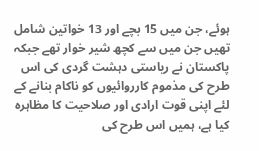ہوئے، جن میں 15 بچے اور 13 خواتین شامل تھیں جن میں سے کچھ شیر خوار تھے جبکہ پاکستان نے ریاستی دہشت گردی کی اس طرح کی مذموم کارروائیوں کو ناکام بنانے کے لئے اپنی قوت ارادی اور صلاحیت کا مظاہرہ کیا ہے، ہمیں اس طرح کی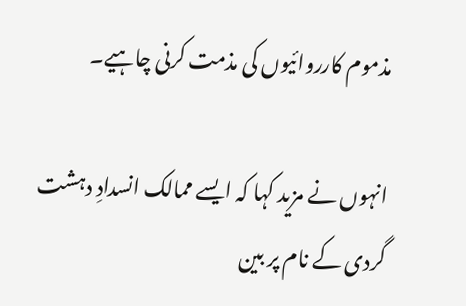مذموم کارروائیوں کی مذمت کرنی چاہیے۔

انہوں نے مزید کہا کہ ایسے ممالک انسدادِ دہشت گردی کے نام پر بین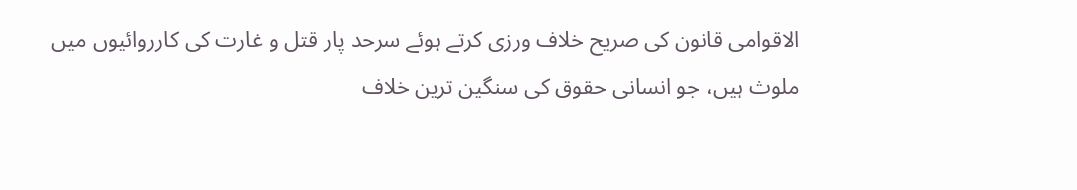الاقوامی قانون کی صریح خلاف ورزی کرتے ہوئے سرحد پار قتل و غارت کی کارروائیوں میں ملوث ہیں، جو انسانی حقوق کی سنگین ترین خلاف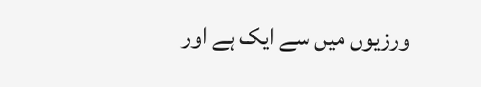ورزیوں میں سے ایک ہے اور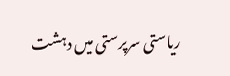ریاستی سرپرستی میں دہشت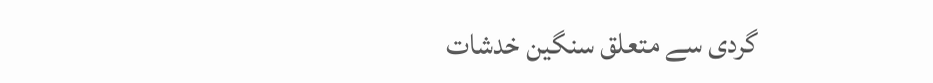گردی سے متعلق سنگین خدشات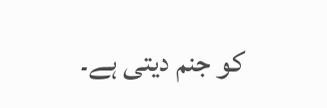کو جنم دیتی ہے۔